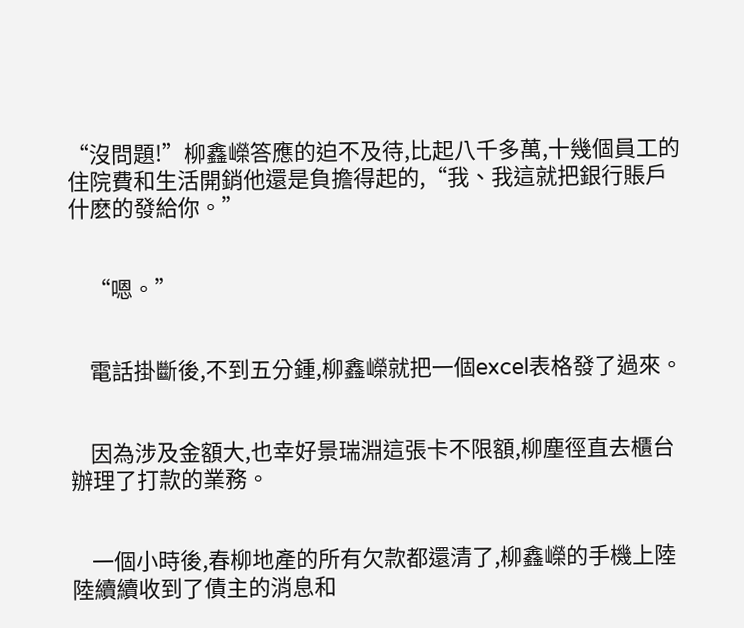“沒問題!”柳鑫嶸答應的迫不及待,比起八千多萬,十幾個員工的住院費和生活開銷他還是負擔得起的,“我、我這就把銀行賬戶什麽的發給你。”


    “嗯。”


    電話掛斷後,不到五分鍾,柳鑫嶸就把一個excel表格發了過來。


    因為涉及金額大,也幸好景瑞淵這張卡不限額,柳塵徑直去櫃台辦理了打款的業務。


    一個小時後,春柳地產的所有欠款都還清了,柳鑫嶸的手機上陸陸續續收到了債主的消息和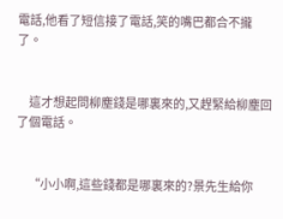電話,他看了短信接了電話,笑的嘴巴都合不攏了。


    這才想起問柳塵錢是哪裏來的,又趕緊給柳塵回了個電話。


    “小小啊,這些錢都是哪裏來的?景先生給你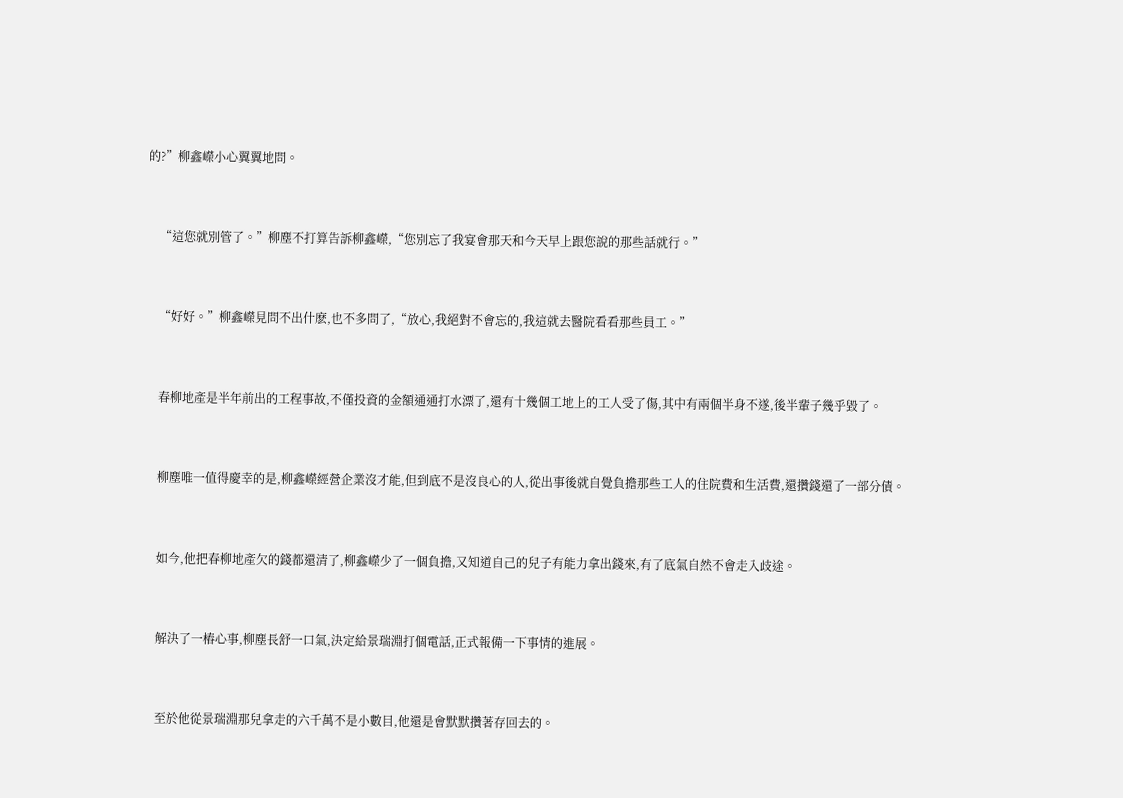的?”柳鑫嶸小心翼翼地問。


    “這您就別管了。”柳塵不打算告訴柳鑫嶸,“您別忘了我宴會那天和今天早上跟您說的那些話就行。”


    “好好。”柳鑫嶸見問不出什麽,也不多問了,“放心,我絕對不會忘的,我這就去醫院看看那些員工。”


    春柳地產是半年前出的工程事故,不僅投資的金額通通打水漂了,還有十幾個工地上的工人受了傷,其中有兩個半身不遂,後半輩子幾乎毀了。


    柳塵唯一值得慶幸的是,柳鑫嶸經營企業沒才能,但到底不是沒良心的人,從出事後就自覺負擔那些工人的住院費和生活費,還攢錢還了一部分債。


    如今,他把春柳地產欠的錢都還清了,柳鑫嶸少了一個負擔,又知道自己的兒子有能力拿出錢來,有了底氣自然不會走入歧途。


    解決了一樁心事,柳塵長舒一口氣,決定給景瑞淵打個電話,正式報備一下事情的進展。


    至於他從景瑞淵那兒拿走的六千萬不是小數目,他還是會默默攢著存回去的。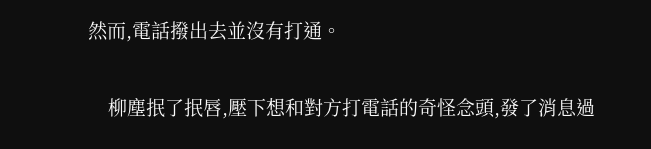然而,電話撥出去並沒有打通。


    柳塵抿了抿唇,壓下想和對方打電話的奇怪念頭,發了消息過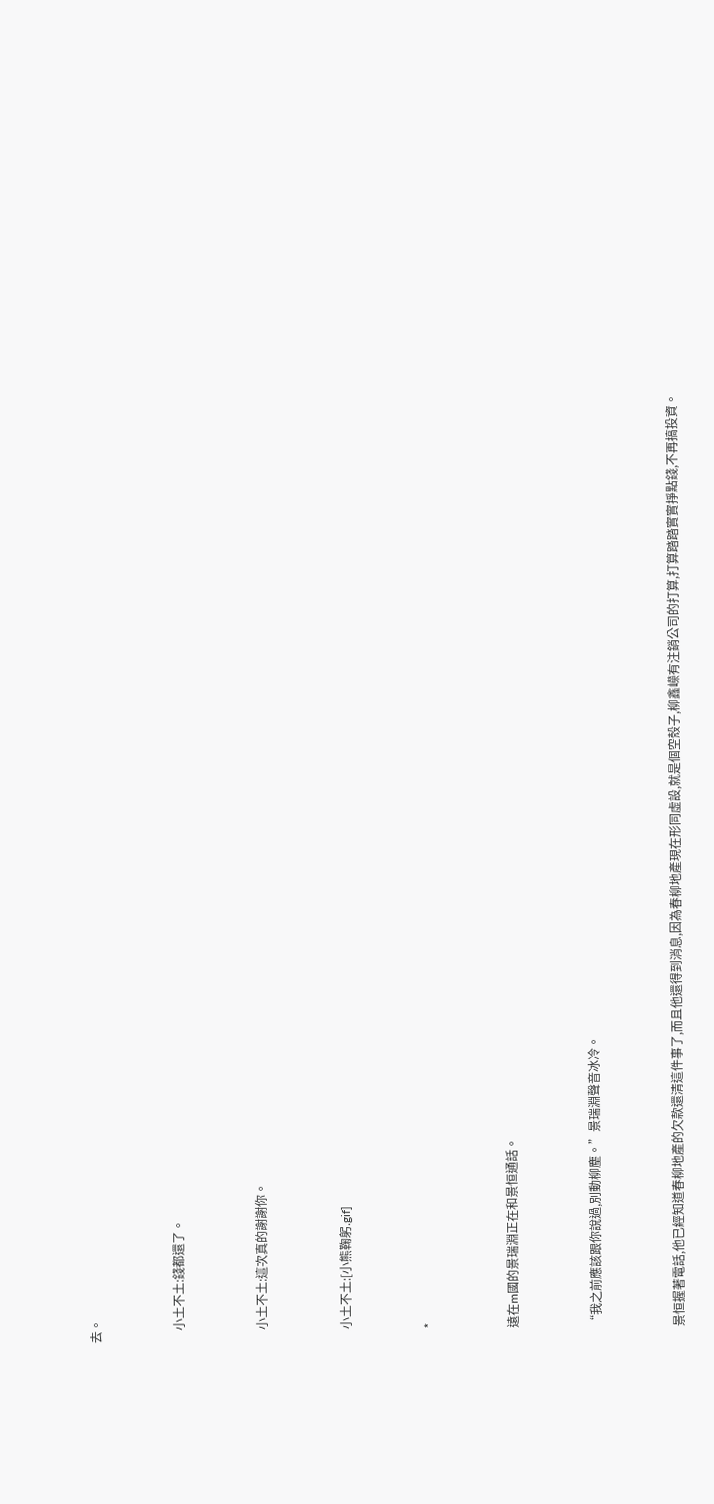去。


    小土不土:錢都還了。


    小土不土:這次真的謝謝你。


    小土不土:[小熊鞠躬.gif]


    *


    遠在m國的景瑞淵正在和景恒通話。


    “我之前應該跟你說過,別動柳塵。”景瑞淵聲音冰冷。


    景恒握著電話,他已經知道春柳地產的欠款還清這件事了,而且他還得到消息,因為春柳地產現在形同虛設,就是個空殼子,柳鑫嶸有注銷公司的打算,打算踏踏實實掙點錢,不再搞投資。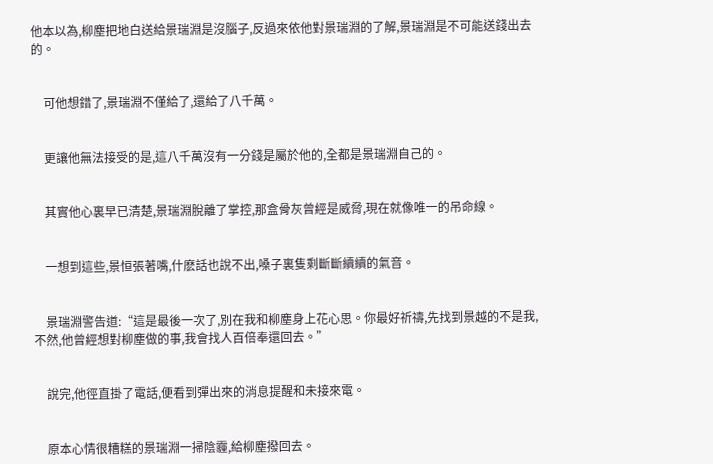他本以為,柳塵把地白送給景瑞淵是沒腦子,反過來依他對景瑞淵的了解,景瑞淵是不可能送錢出去的。


    可他想錯了,景瑞淵不僅給了,還給了八千萬。


    更讓他無法接受的是,這八千萬沒有一分錢是屬於他的,全都是景瑞淵自己的。


    其實他心裏早已清楚,景瑞淵脫離了掌控,那盒骨灰曾經是威脅,現在就像唯一的吊命線。


    一想到這些,景恒張著嘴,什麽話也說不出,嗓子裏隻剩斷斷續續的氣音。


    景瑞淵警告道:“這是最後一次了,別在我和柳塵身上花心思。你最好祈禱,先找到景越的不是我,不然,他曾經想對柳塵做的事,我會找人百倍奉還回去。”


    說完,他徑直掛了電話,便看到彈出來的消息提醒和未接來電。


    原本心情很糟糕的景瑞淵一掃陰霾,給柳塵撥回去。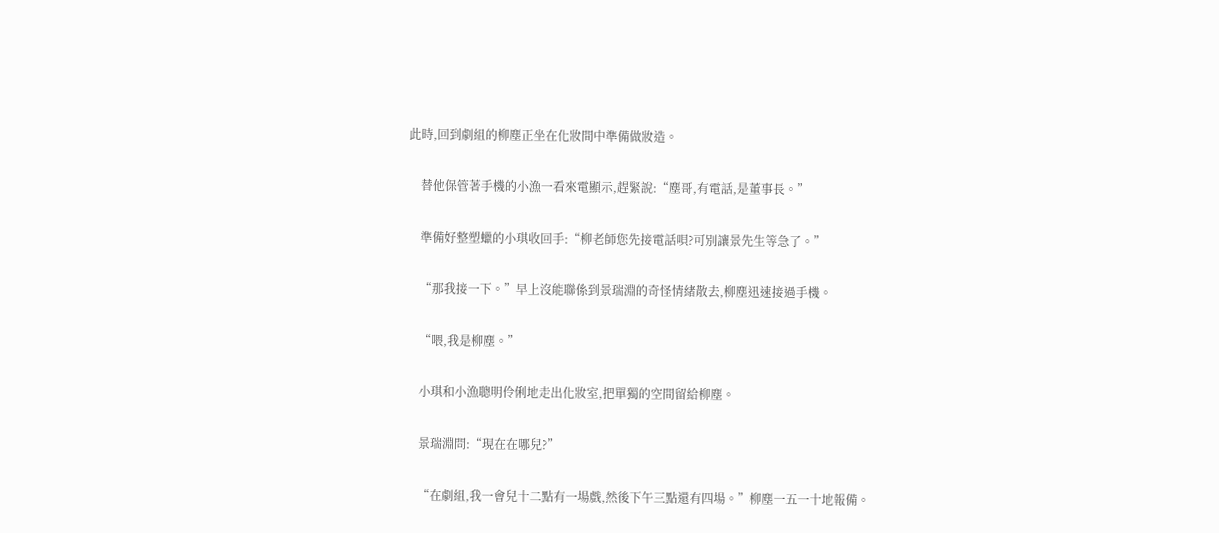此時,回到劇組的柳塵正坐在化妝間中準備做妝造。


    替他保管著手機的小漁一看來電顯示,趕緊說:“塵哥,有電話,是董事長。”


    準備好整塑蠟的小琪收回手:“柳老師您先接電話唄?可別讓景先生等急了。”


    “那我接一下。”早上沒能聯係到景瑞淵的奇怪情緒散去,柳塵迅速接過手機。


    “喂,我是柳塵。”


    小琪和小漁聰明伶俐地走出化妝室,把單獨的空間留給柳塵。


    景瑞淵問:“現在在哪兒?”


    “在劇組,我一會兒十二點有一場戲,然後下午三點還有四場。”柳塵一五一十地報備。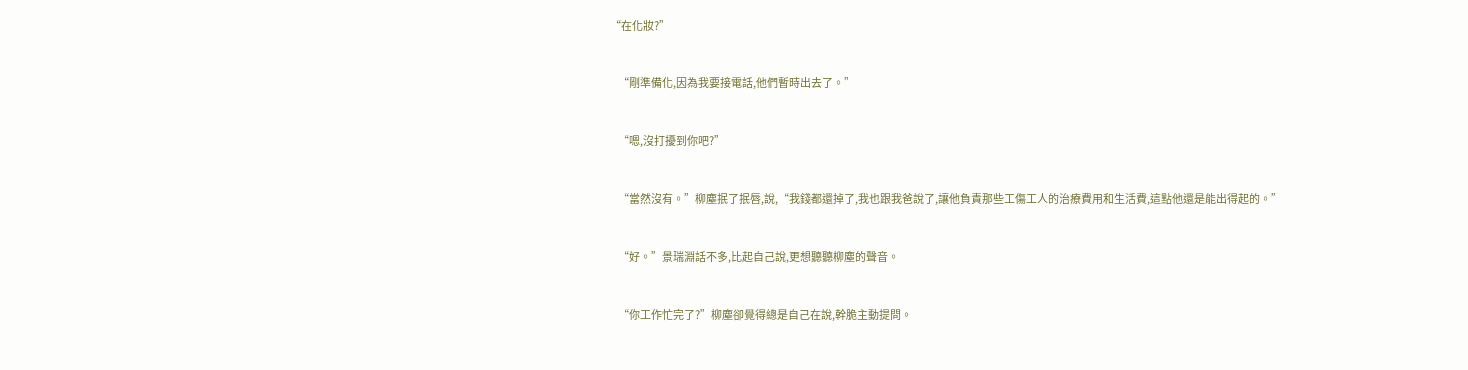“在化妝?”


    “剛準備化,因為我要接電話,他們暫時出去了。”


    “嗯,沒打擾到你吧?”


    “當然沒有。”柳塵抿了抿唇,說,“我錢都還掉了,我也跟我爸說了,讓他負責那些工傷工人的治療費用和生活費,這點他還是能出得起的。”


    “好。”景瑞淵話不多,比起自己說,更想聽聽柳塵的聲音。


    “你工作忙完了?”柳塵卻覺得總是自己在說,幹脆主動提問。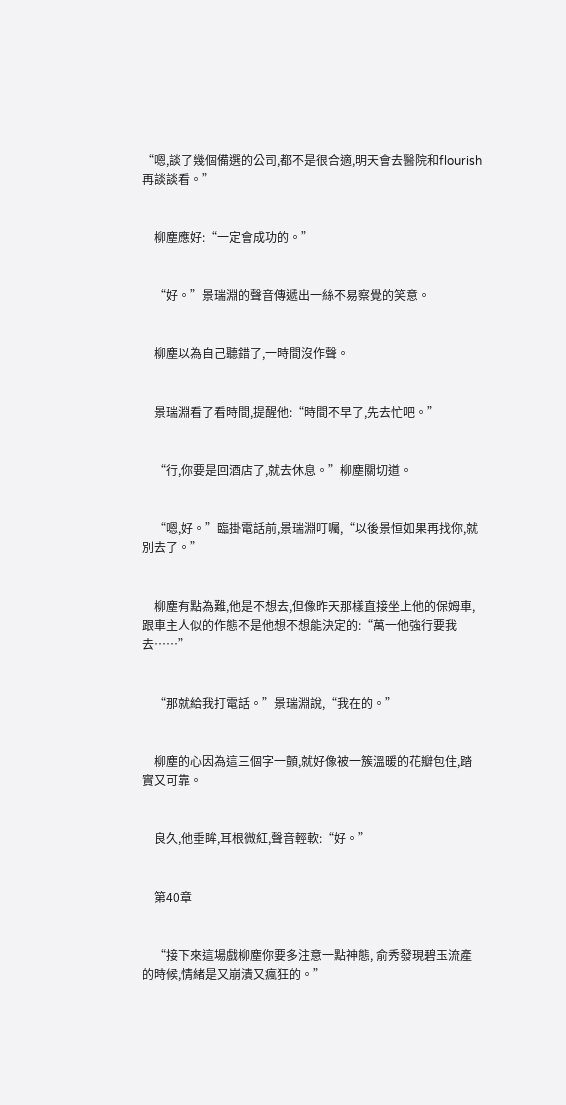“嗯,談了幾個備選的公司,都不是很合適,明天會去醫院和flourish再談談看。”


    柳塵應好:“一定會成功的。”


    “好。”景瑞淵的聲音傳遞出一絲不易察覺的笑意。


    柳塵以為自己聽錯了,一時間沒作聲。


    景瑞淵看了看時間,提醒他:“時間不早了,先去忙吧。”


    “行,你要是回酒店了,就去休息。”柳塵關切道。


    “嗯,好。”臨掛電話前,景瑞淵叮囑,“以後景恒如果再找你,就別去了。”


    柳塵有點為難,他是不想去,但像昨天那樣直接坐上他的保姆車,跟車主人似的作態不是他想不想能決定的:“萬一他強行要我去……”


    “那就給我打電話。”景瑞淵說,“我在的。”


    柳塵的心因為這三個字一顫,就好像被一簇溫暖的花瓣包住,踏實又可靠。


    良久,他垂眸,耳根微紅,聲音輕軟:“好。”


    第40章


    “接下來這場戲柳塵你要多注意一點神態, 俞秀發現碧玉流產的時候,情緒是又崩潰又瘋狂的。”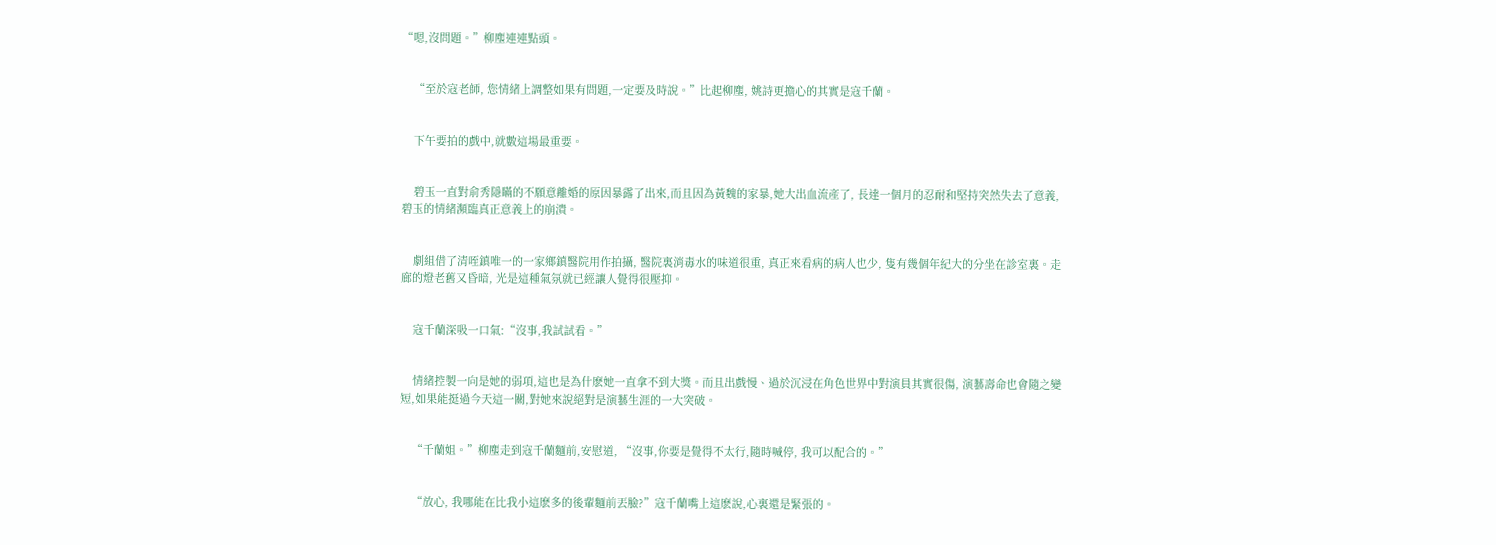“嗯,沒問題。”柳塵連連點頭。


    “至於寇老師, 您情緒上調整如果有問題,一定要及時說。”比起柳塵, 姚詩更擔心的其實是寇千蘭。


    下午要拍的戲中,就數這場最重要。


    碧玉一直對俞秀隱瞞的不願意離婚的原因暴露了出來,而且因為黃魏的家暴,她大出血流產了, 長達一個月的忍耐和堅持突然失去了意義,碧玉的情緒瀕臨真正意義上的崩潰。


    劇組借了清咥鎮唯一的一家鄉鎮醫院用作拍攝, 醫院裏消毒水的味道很重, 真正來看病的病人也少, 隻有幾個年紀大的分坐在診室裏。走廊的燈老舊又昏暗, 光是這種氣氛就已經讓人覺得很壓抑。


    寇千蘭深吸一口氣:“沒事,我試試看。”


    情緒控製一向是她的弱項,這也是為什麽她一直拿不到大獎。而且出戲慢、過於沉浸在角色世界中對演員其實很傷, 演藝壽命也會隨之變短,如果能挺過今天這一關,對她來說絕對是演藝生涯的一大突破。


    “千蘭姐。”柳塵走到寇千蘭麵前,安慰道, “沒事,你要是覺得不太行,隨時喊停, 我可以配合的。”


    “放心, 我哪能在比我小這麽多的後輩麵前丟臉?”寇千蘭嘴上這麽說,心裏還是緊張的。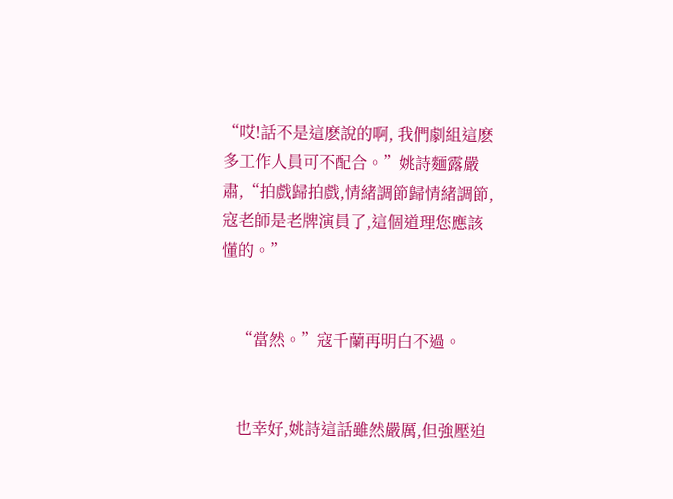“哎!話不是這麽說的啊, 我們劇組這麽多工作人員可不配合。”姚詩麵露嚴肅,“拍戲歸拍戲,情緒調節歸情緒調節,寇老師是老牌演員了,這個道理您應該懂的。”


    “當然。”寇千蘭再明白不過。


    也幸好,姚詩這話雖然嚴厲,但強壓迫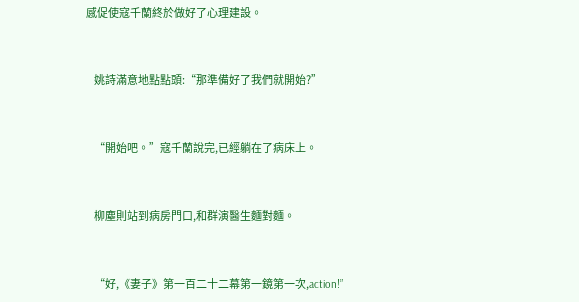感促使寇千蘭終於做好了心理建設。


    姚詩滿意地點點頭:“那準備好了我們就開始?”


    “開始吧。”寇千蘭說完,已經躺在了病床上。


    柳塵則站到病房門口,和群演醫生麵對麵。


    “好,《妻子》第一百二十二幕第一鏡第一次,action!”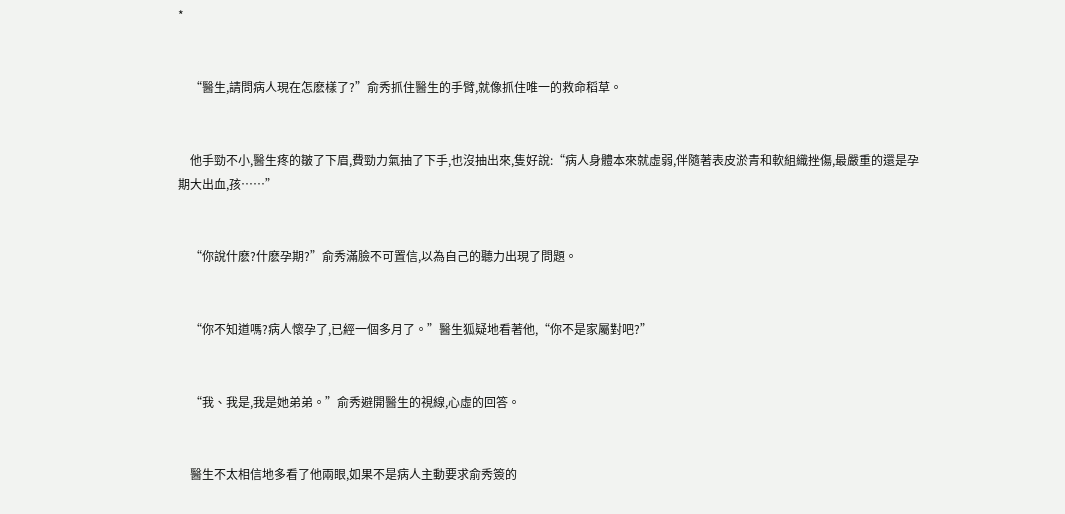*


    “醫生,請問病人現在怎麽樣了?”俞秀抓住醫生的手臂,就像抓住唯一的救命稻草。


    他手勁不小,醫生疼的皺了下眉,費勁力氣抽了下手,也沒抽出來,隻好說:“病人身體本來就虛弱,伴隨著表皮淤青和軟組織挫傷,最嚴重的還是孕期大出血,孩……”


    “你說什麽?什麽孕期?”俞秀滿臉不可置信,以為自己的聽力出現了問題。


    “你不知道嗎?病人懷孕了,已經一個多月了。”醫生狐疑地看著他,“你不是家屬對吧?”


    “我、我是,我是她弟弟。”俞秀避開醫生的視線,心虛的回答。


    醫生不太相信地多看了他兩眼,如果不是病人主動要求俞秀簽的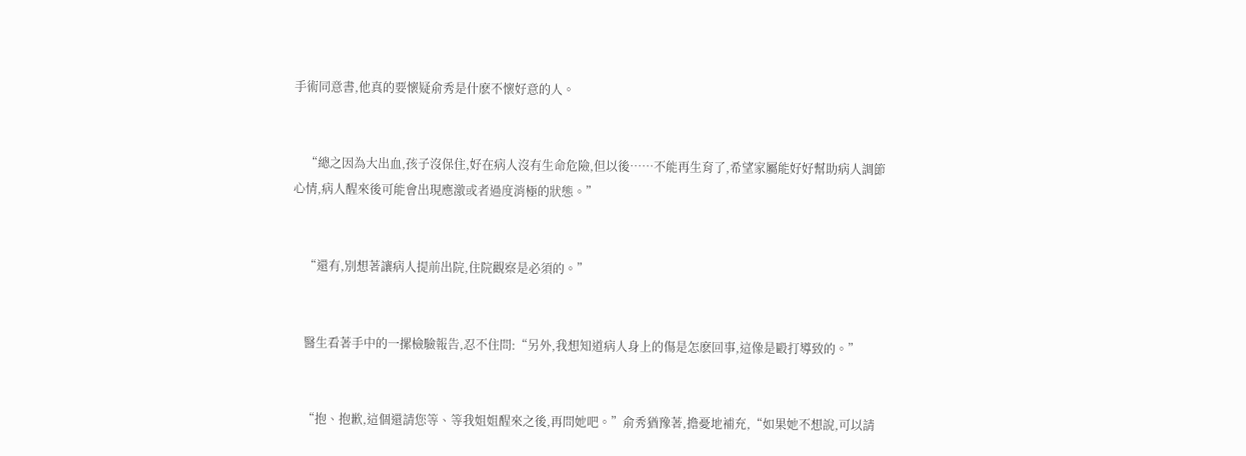手術同意書,他真的要懷疑俞秀是什麽不懷好意的人。


    “總之因為大出血,孩子沒保住,好在病人沒有生命危險,但以後……不能再生育了,希望家屬能好好幫助病人調節心情,病人醒來後可能會出現應激或者過度消極的狀態。”


    “還有,別想著讓病人提前出院,住院觀察是必須的。”


    醫生看著手中的一摞檢驗報告,忍不住問:“另外,我想知道病人身上的傷是怎麽回事,這像是毆打導致的。”


    “抱、抱歉,這個還請您等、等我姐姐醒來之後,再問她吧。”俞秀猶豫著,擔憂地補充,“如果她不想說,可以請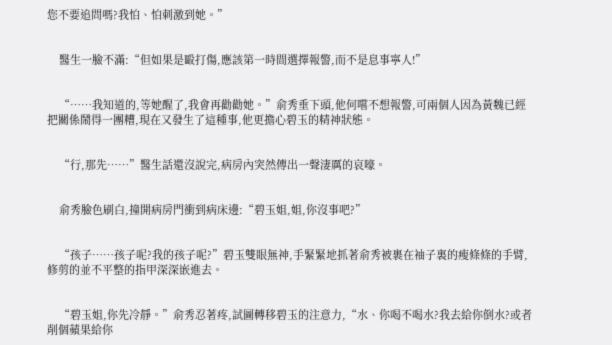您不要追問嗎?我怕、怕刺激到她。”


    醫生一臉不滿:“但如果是毆打傷,應該第一時間選擇報警,而不是息事寧人!”


    “……我知道的,等她醒了,我會再勸勸她。”俞秀垂下頭,他何嚐不想報警,可兩個人因為黃魏已經把關係鬧得一團糟,現在又發生了這種事,他更擔心碧玉的精神狀態。


    “行,那先……”醫生話還沒說完,病房內突然傳出一聲淒厲的哀嚎。


    俞秀臉色刷白,撞開病房門衝到病床邊:“碧玉姐,姐,你沒事吧?”


    “孩子……孩子呢?我的孩子呢?”碧玉雙眼無神,手緊緊地抓著俞秀被裹在袖子裏的瘦條條的手臂,修剪的並不平整的指甲深深嵌進去。


    “碧玉姐,你先冷靜。”俞秀忍著疼,試圖轉移碧玉的注意力,“水、你喝不喝水?我去給你倒水?或者削個蘋果給你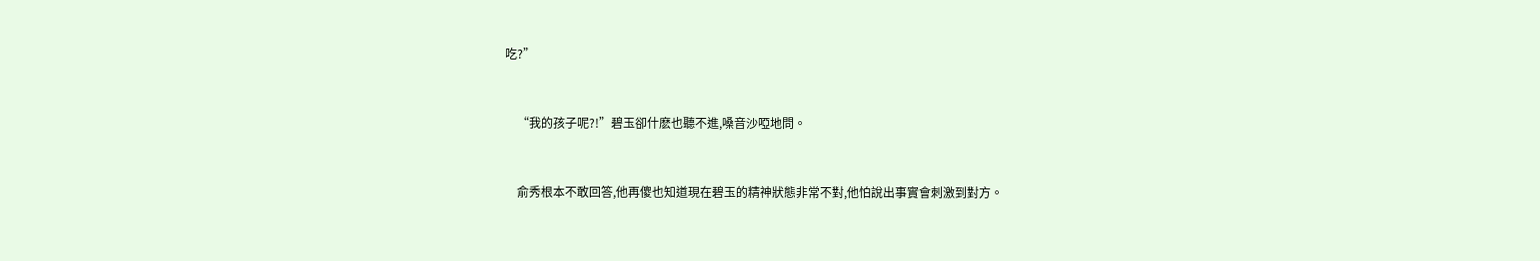吃?”


    “我的孩子呢?!”碧玉卻什麽也聽不進,嗓音沙啞地問。


    俞秀根本不敢回答,他再傻也知道現在碧玉的精神狀態非常不對,他怕說出事實會刺激到對方。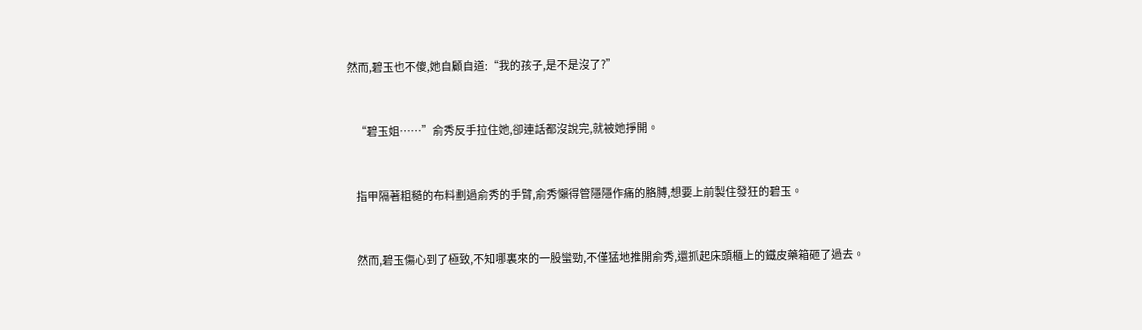然而,碧玉也不傻,她自顧自道:“我的孩子,是不是沒了?”


    “碧玉姐……”俞秀反手拉住她,卻連話都沒說完,就被她掙開。


    指甲隔著粗糙的布料劃過俞秀的手臂,俞秀懶得管隱隱作痛的胳膊,想要上前製住發狂的碧玉。


    然而,碧玉傷心到了極致,不知哪裏來的一股蠻勁,不僅猛地推開俞秀,還抓起床頭櫃上的鐵皮藥箱砸了過去。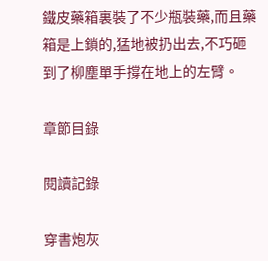鐵皮藥箱裏裝了不少瓶裝藥,而且藥箱是上鎖的,猛地被扔出去,不巧砸到了柳塵單手撐在地上的左臂。

章節目錄

閱讀記錄

穿書炮灰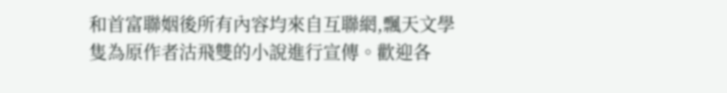和首富聯姻後所有內容均來自互聯網,飄天文學隻為原作者沽飛雙的小說進行宣傳。歡迎各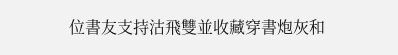位書友支持沽飛雙並收藏穿書炮灰和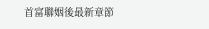首富聯姻後最新章節